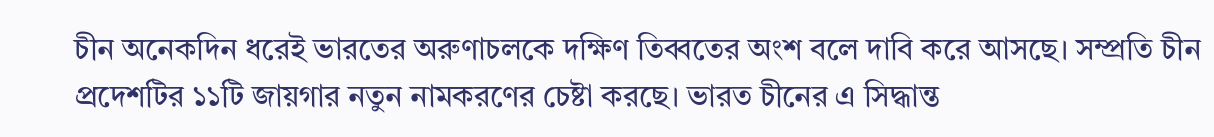চীন অনেকদিন ধরেই ভারতের অরুণাচলকে দক্ষিণ তিব্বতের অংশ বলে দাবি করে আসছে। সম্প্রতি চীন প্রদেশটির ১১টি জায়গার নতুন নামকরণের চেষ্টা করছে। ভারত চীনের এ সিদ্ধান্ত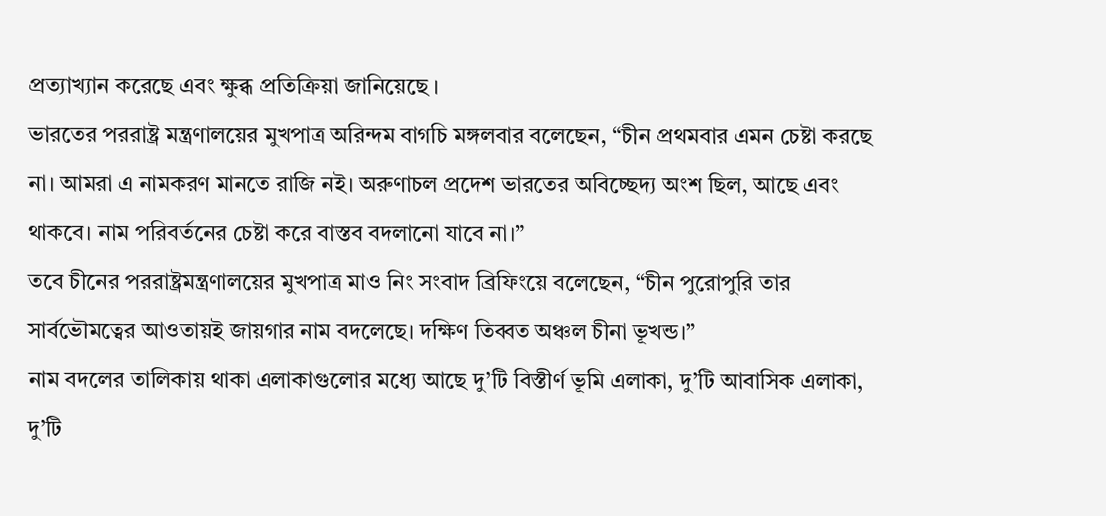প্রত্যাখ্যান করেছে এবং ক্ষুব্ধ প্রতিক্রিয়া জানিয়েছে ।
ভারতের পররাষ্ট্র মন্ত্রণালয়ের মুখপাত্র অরিন্দম বাগচি মঙ্গলবার বলেছেন, “চীন প্রথমবার এমন চেষ্টা করছে না। আমরা এ নামকরণ মানতে রাজি নই। অরুণাচল প্রদেশ ভারতের অবিচ্ছেদ্য অংশ ছিল, আছে এবং থাকবে। নাম পরিবর্তনের চেষ্টা করে বাস্তব বদলানো যাবে না।”
তবে চীনের পররাষ্ট্রমন্ত্রণালয়ের মুখপাত্র মাও নিং সংবাদ ব্রিফিংয়ে বলেছেন, “চীন পুরোপুরি তার সার্বভৌমত্বের আওতায়ই জায়গার নাম বদলেছে। দক্ষিণ তিব্বত অঞ্চল চীনা ভূখন্ড।”
নাম বদলের তালিকায় থাকা এলাকাগুলোর মধ্যে আছে দু’টি বিস্তীর্ণ ভূমি এলাকা, দু’টি আবাসিক এলাকা, দু’টি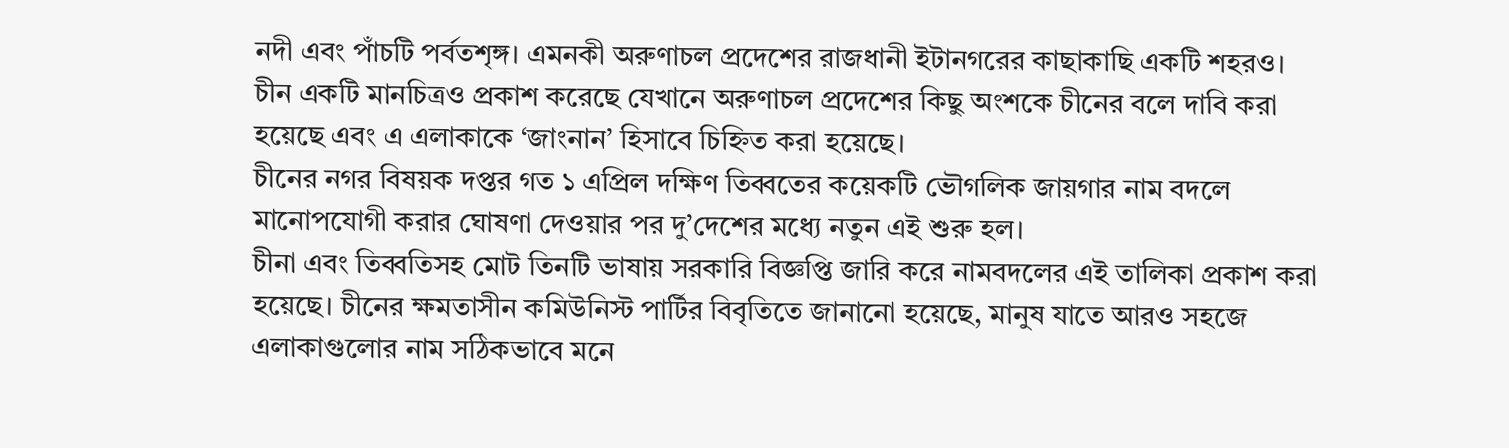নদী এবং পাঁচটি পর্বতশৃঙ্গ। এমনকী অরুণাচল প্রদেশের রাজধানী ইটানগরের কাছাকাছি একটি শহরও।
চীন একটি মানচিত্রও প্রকাশ করেছে যেখানে অরুণাচল প্রদেশের কিছু অংশকে চীনের বলে দাবি করা হয়েছে এবং এ এলাকাকে ‘জাংনান’ হিসাবে চিহ্নিত করা হয়েছে।
চীনের নগর বিষয়ক দপ্তর গত ১ এপ্রিল দক্ষিণ তিব্বতের কয়েকটি ভৌগলিক জায়গার নাম বদলে মানোপযোগী করার ঘোষণা দেওয়ার পর দু’দেশের মধ্যে নতুন এই শুরু হল।
চীনা এবং তিব্বতিসহ মোট তিনটি ভাষায় সরকারি বিজ্ঞপ্তি জারি করে নামবদলের এই তালিকা প্রকাশ করা হয়েছে। চীনের ক্ষমতাসীন কমিউনিস্ট পার্টির বিবৃতিতে জানানো হয়েছে, মানুষ যাতে আরও সহজে এলাকাগুলোর নাম সঠিকভাবে মনে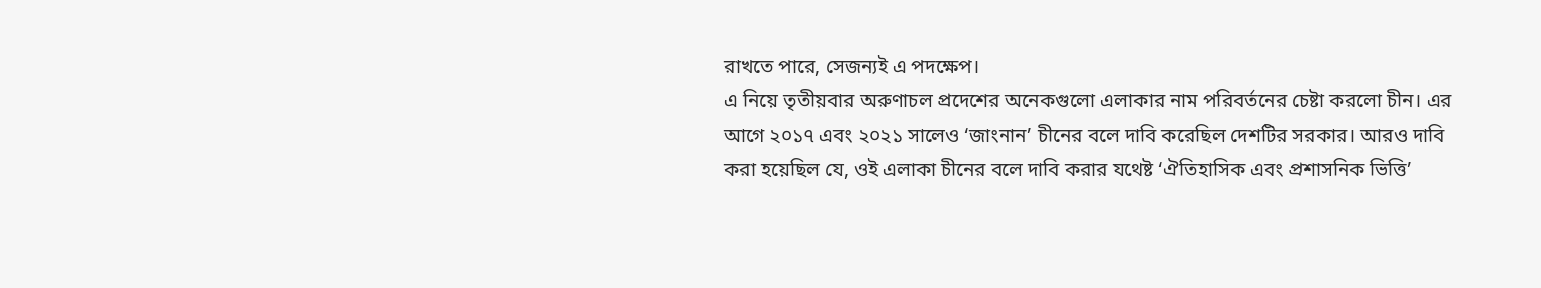রাখতে পারে, সেজন্যই এ পদক্ষেপ।
এ নিয়ে তৃতীয়বার অরুণাচল প্রদেশের অনেকগুলো এলাকার নাম পরিবর্তনের চেষ্টা করলো চীন। এর আগে ২০১৭ এবং ২০২১ সালেও ‘জাংনান’ চীনের বলে দাবি করেছিল দেশটির সরকার। আরও দাবি করা হয়েছিল যে, ওই এলাকা চীনের বলে দাবি করার যথেষ্ট ‘ঐতিহাসিক এবং প্রশাসনিক ভিত্তি’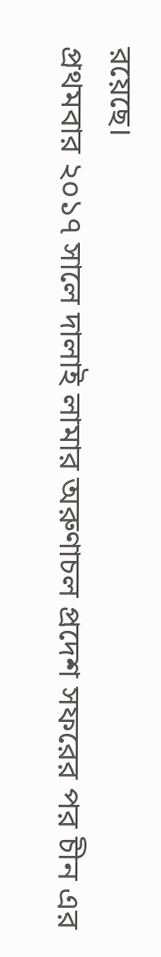রয়েছে।
প্রথমবার ২০১৭ সালে দালাই লামার অরুণাচল প্রদেশ সফরের পর চীন এর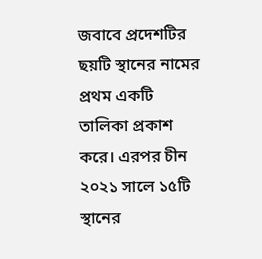জবাবে প্রদেশটির ছয়টি স্থানের নামের প্রথম একটি তালিকা প্রকাশ করে। এরপর চীন ২০২১ সালে ১৫টি স্থানের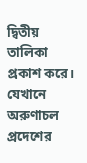দ্বিতীয় তালিকা প্রকাশ করে। যেখানে অরুণাচল প্রদেশের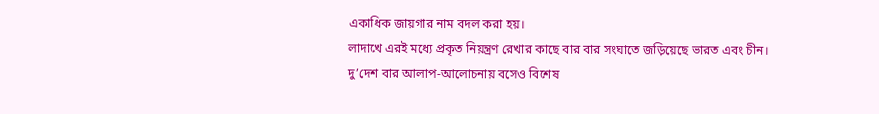একাধিক জায়গার নাম বদল করা হয়।
লাদাখে এরই মধ্যে প্রকৃত নিয়ন্ত্রণ রেখার কাছে বার বার সংঘাতে জড়িয়েছে ভারত এবং চীন। দু’দেশ বার আলাপ-আলোচনায় বসেও বিশেষ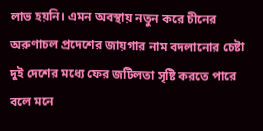লাভ হয়নি। এমন অবস্থায় নতুন করে চীনের অরুণাচল প্রদেশের জায়গার নাম বদলানোর চেষ্টা দুই দেশের মধ্যে ফের জটিলতা সৃষ্টি করতে পারে বলে মনে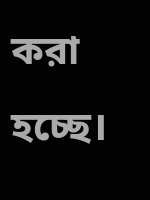করা হচ্ছে।